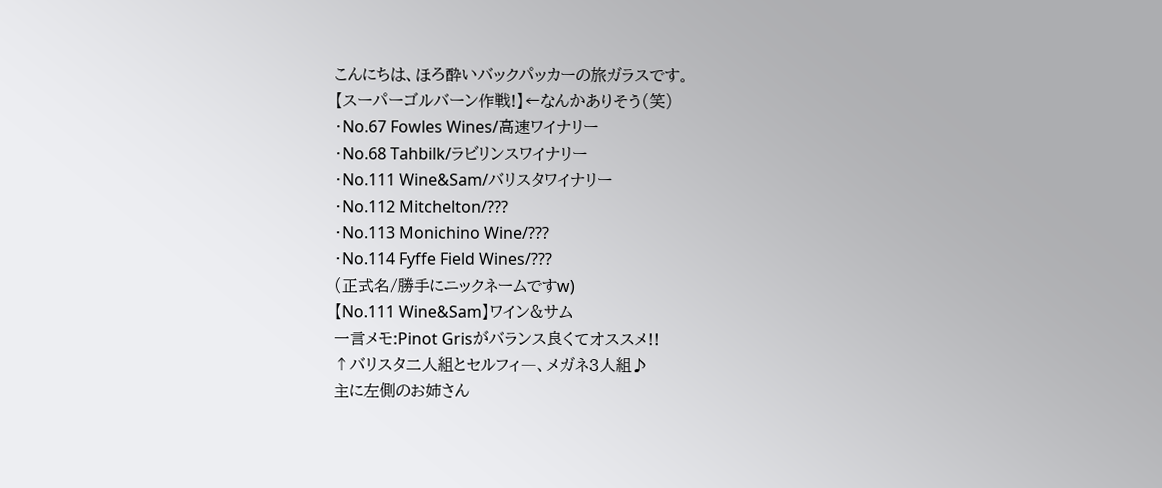こんにちは、ほろ酔いバックパッカーの旅ガラスです。
【スーパーゴルバーン作戦!】←なんかありそう(笑)
・No.67 Fowles Wines/高速ワイナリー
・No.68 Tahbilk/ラビリンスワイナリー
・No.111 Wine&Sam/バリスタワイナリー
・No.112 Mitchelton/???
・No.113 Monichino Wine/???
・No.114 Fyffe Field Wines/???
(正式名/勝手にニックネームですw)
【No.111 Wine&Sam】ワイン&サム
一言メモ:Pinot Grisがバランス良くてオススメ!!
↑バリスタ二人組とセルフィ―、メガネ3人組♪
主に左側のお姉さん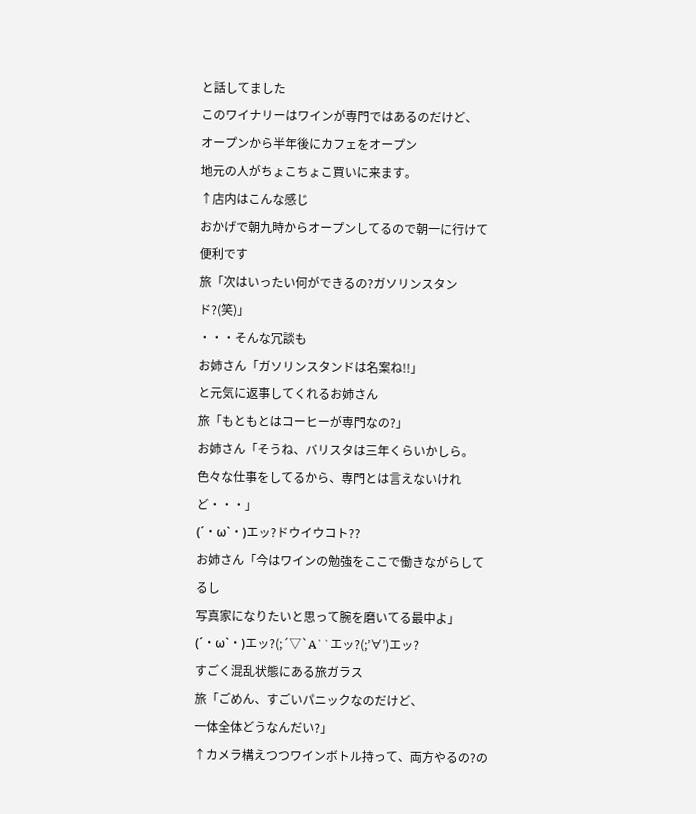と話してました
このワイナリーはワインが専門ではあるのだけど、
オープンから半年後にカフェをオープン
地元の人がちょこちょこ買いに来ます。
↑店内はこんな感じ
おかげで朝九時からオープンしてるので朝一に行けて便利です
旅「次はいったい何ができるの?ガソリンスタンド?(笑)」
・・・そんな冗談も
お姉さん「ガソリンスタンドは名案ね!!」
と元気に返事してくれるお姉さん
旅「もともとはコーヒーが専門なの?」
お姉さん「そうね、バリスタは三年くらいかしら。
色々な仕事をしてるから、専門とは言えないけれど・・・」
(´・ω`・)エッ?ドウイウコト??
お姉さん「今はワインの勉強をここで働きながらしてるし
写真家になりたいと思って腕を磨いてる最中よ」
(´・ω`・)エッ?(;´▽`A``エッ?(;’∀’)エッ?
すごく混乱状態にある旅ガラス
旅「ごめん、すごいパニックなのだけど、
一体全体どうなんだい?」
↑カメラ構えつつワインボトル持って、両方やるの?の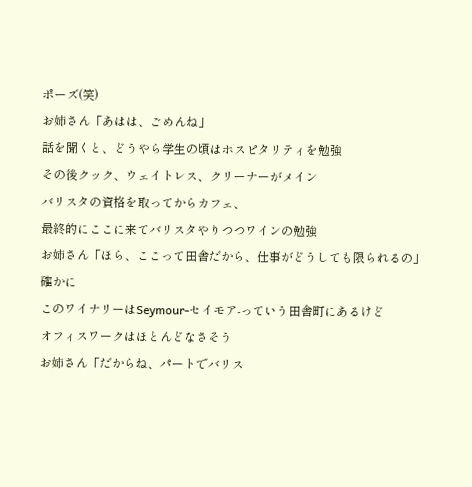ポーズ(笑)
お姉さん「あはは、ごめんね」
話を聞くと、どうやら学生の頃はホスピタリティを勉強
その後クック、ウェイトレス、クリーナーがメイン
バリスタの資格を取ってからカフェ、
最終的にここに来てバリスタやりつつワインの勉強
お姉さん「ほら、ここって田舎だから、仕事がどうしても限られるの」
確かに
このワイナリーはSeymour-セイモア-っていう田舎町にあるけど
オフィスワークはほとんどなさそう
お姉さん「だからね、パートでバリス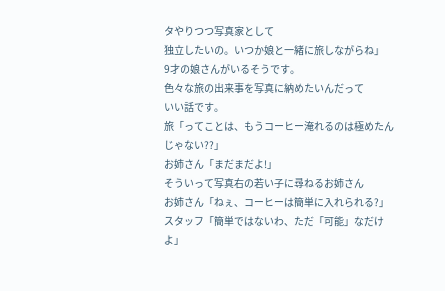タやりつつ写真家として
独立したいの。いつか娘と一緒に旅しながらね」
9才の娘さんがいるそうです。
色々な旅の出来事を写真に納めたいんだって
いい話です。
旅「ってことは、もうコーヒー淹れるのは極めたんじゃない??」
お姉さん「まだまだよ!」
そういって写真右の若い子に尋ねるお姉さん
お姉さん「ねぇ、コーヒーは簡単に入れられる?」
スタッフ「簡単ではないわ、ただ「可能」なだけよ」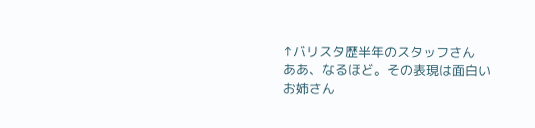↑バリスタ歴半年のスタッフさん
ああ、なるほど。その表現は面白い
お姉さん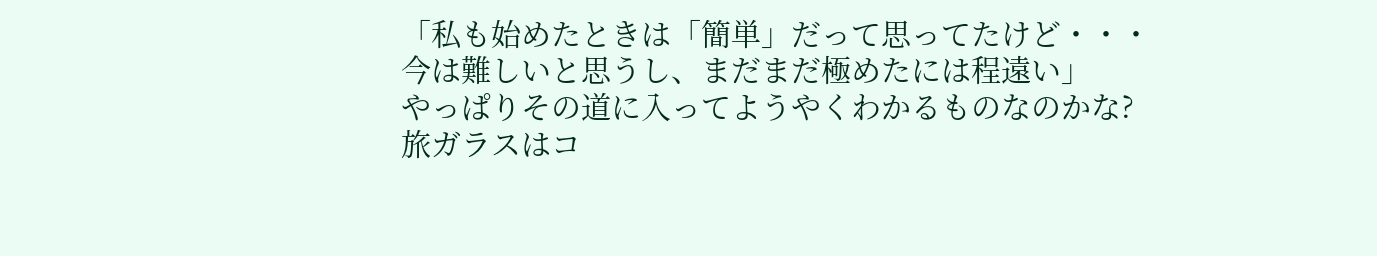「私も始めたときは「簡単」だって思ってたけど・・・
今は難しいと思うし、まだまだ極めたには程遠い」
やっぱりその道に入ってようやくわかるものなのかな?
旅ガラスはコ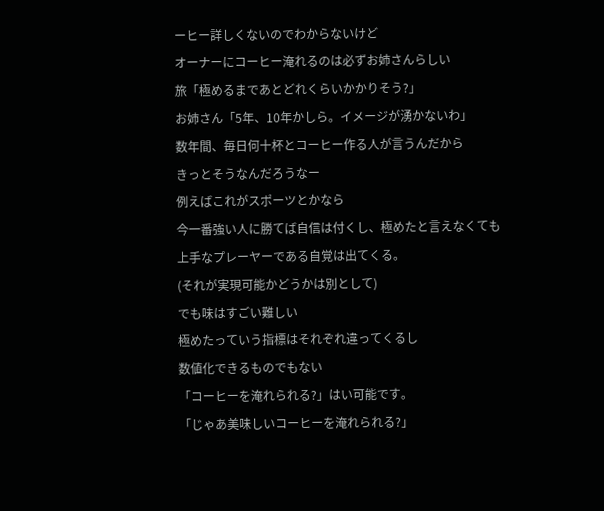ーヒー詳しくないのでわからないけど
オーナーにコーヒー淹れるのは必ずお姉さんらしい
旅「極めるまであとどれくらいかかりそう?」
お姉さん「5年、10年かしら。イメージが湧かないわ」
数年間、毎日何十杯とコーヒー作る人が言うんだから
きっとそうなんだろうなー
例えばこれがスポーツとかなら
今一番強い人に勝てば自信は付くし、極めたと言えなくても
上手なプレーヤーである自覚は出てくる。
(それが実現可能かどうかは別として)
でも味はすごい難しい
極めたっていう指標はそれぞれ違ってくるし
数値化できるものでもない
「コーヒーを淹れられる?」はい可能です。
「じゃあ美味しいコーヒーを淹れられる?」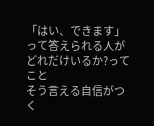「はい、できます」
って答えられる人がどれだけいるか?ってこと
そう言える自信がつく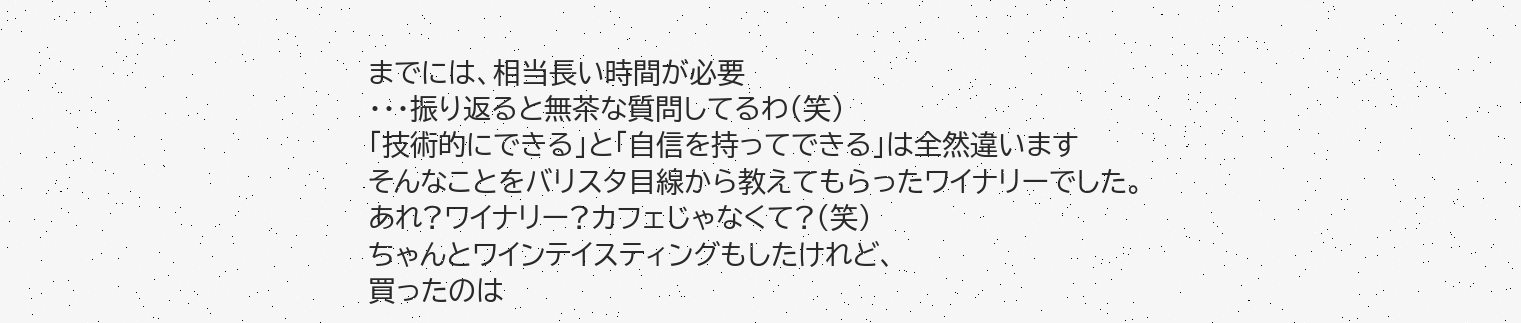までには、相当長い時間が必要
・・・振り返ると無茶な質問してるわ(笑)
「技術的にできる」と「自信を持ってできる」は全然違います
そんなことをバリスタ目線から教えてもらったワイナリーでした。
あれ?ワイナリー?カフェじゃなくて?(笑)
ちゃんとワインテイスティングもしたけれど、
買ったのは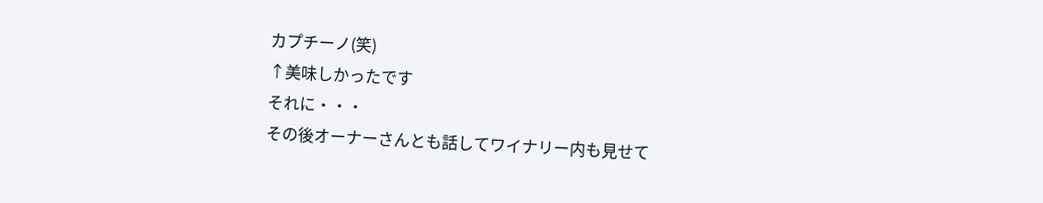カプチーノ(笑)
↑美味しかったです
それに・・・
その後オーナーさんとも話してワイナリー内も見せて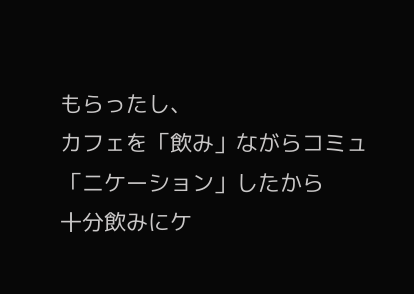もらったし、
カフェを「飲み」ながらコミュ「ニケーション」したから
十分飲みにケ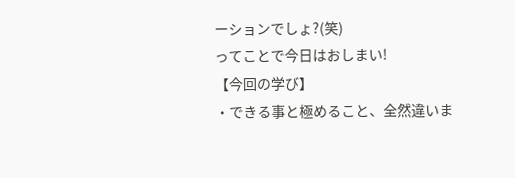ーションでしょ?(笑)
ってことで今日はおしまい!
【今回の学び】
・できる事と極めること、全然違いま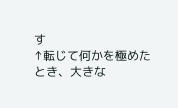す
↑転じて何かを極めたとき、大きな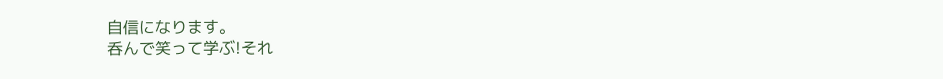自信になります。
呑んで笑って学ぶ!それ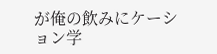が俺の飲みにケーション学